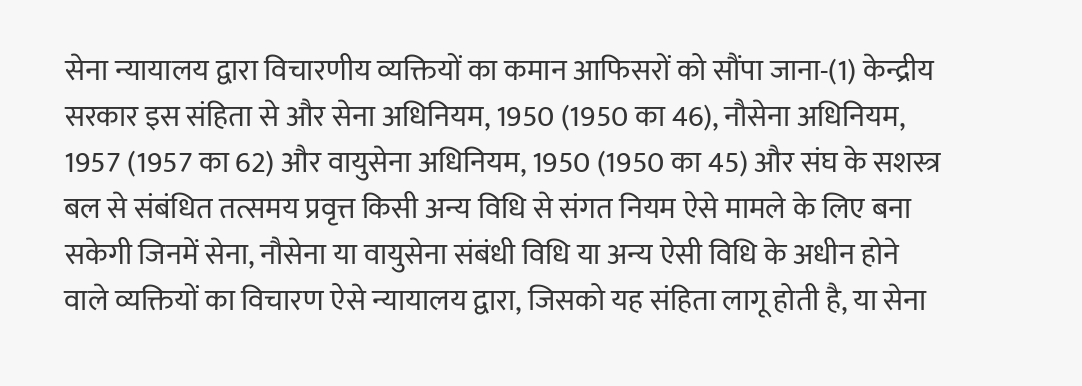सेना न्यायालय द्वारा विचारणीय व्यक्तियों का कमान आफिसरों को सौंपा जाना-(1) केन्द्रीय सरकार इस संहिता से और सेना अधिनियम, 1950 (1950 का 46), नौसेना अधिनियम, 1957 (1957 का 62) और वायुसेना अधिनियम, 1950 (1950 का 45) और संघ के सशस्त्र बल से संबंधित तत्समय प्रवृत्त किसी अन्य विधि से संगत नियम ऐसे मामले के लिए बना सकेगी जिनमें सेना, नौसेना या वायुसेना संबंधी विधि या अन्य ऐसी विधि के अधीन होने वाले व्यक्तियों का विचारण ऐसे न्यायालय द्वारा, जिसको यह संहिता लागू होती है, या सेना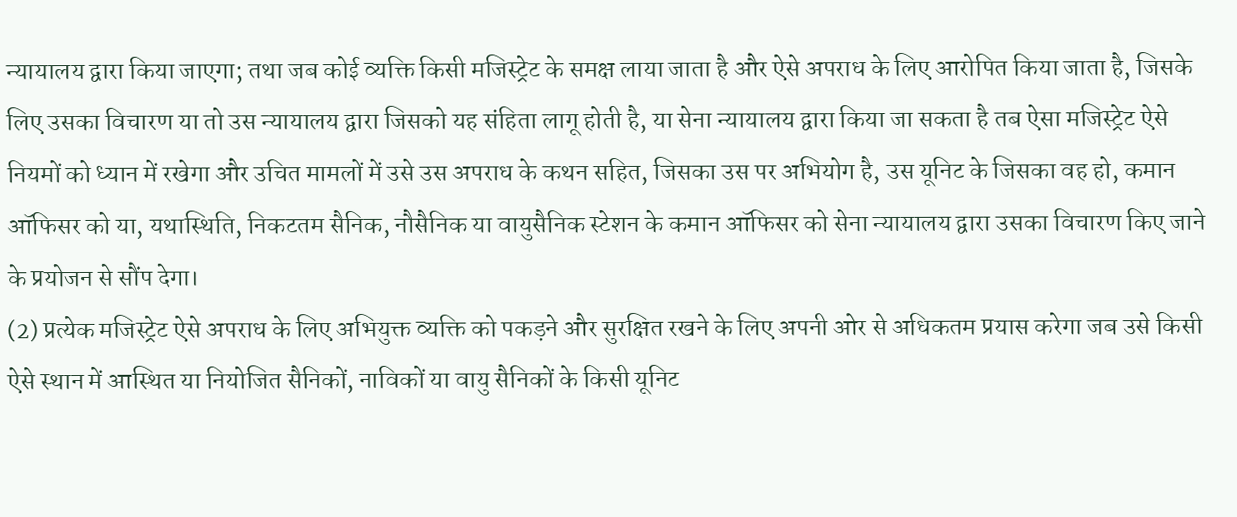न्यायालय द्वारा किया जाएगा; तथा जब कोई व्यक्ति किसी मजिस्ट्रेट के समक्ष लाया जाता है और ऐसे अपराध के लिए आरोपित किया जाता है, जिसके लिए उसका विचारण या तो उस न्यायालय द्वारा जिसको यह संहिता लागू होती है, या सेना न्यायालय द्वारा किया जा सकता है तब ऐसा मजिस्ट्रेट ऐसे नियमों को ध्यान में रखेगा और उचित मामलों में उसे उस अपराध के कथन सहित, जिसका उस पर अभियोग है, उस यूनिट के जिसका वह हो, कमान ऑफिसर को या, यथास्थिति, निकटतम सैनिक, नौसैनिक या वायुसैनिक स्टेशन के कमान ऑफिसर को सेना न्यायालय द्वारा उसका विचारण किए जाने के प्रयोजन से सौंप देगा।
(2) प्रत्येक मजिस्ट्रेट ऐसे अपराध के लिए अभियुक्त व्यक्ति को पकड़ने और सुरक्षित रखने के लिए अपनी ओर से अधिकतम प्रयास करेगा जब उसे किसी ऐसे स्थान में आस्थित या नियोजित सैनिकों, नाविकों या वायु सैनिकों के किसी यूनिट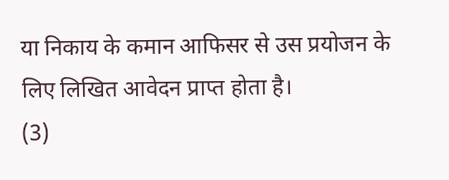या निकाय के कमान आफिसर से उस प्रयोजन के लिए लिखित आवेदन प्राप्त होता है।
(3)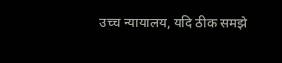उच्च न्यायालय, यदि ठीक समझे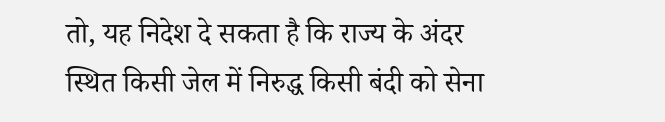तो, यह निदेश दे सकता है कि राज्य के अंदर स्थित किसी जेल में निरुद्ध किसी बंदी को सेना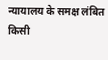न्यायालय के समक्ष लंबित किसी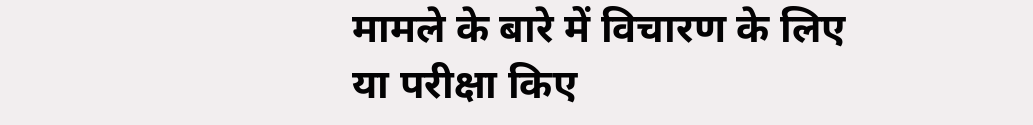मामले के बारे में विचारण के लिए या परीक्षा किए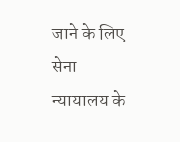जाने के लिए सेना न्यायालय के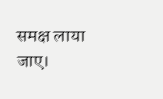समक्ष लाया जाए।